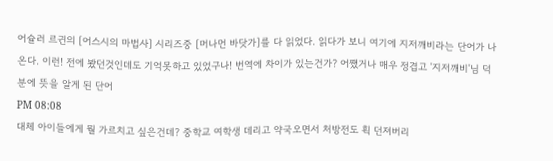어슐러 르귄의 [어스시의 마법사] 시리즈중 [머나먼 바닷가]를 다 읽었다. 읽다가 보니 여기에 지저깨비라는 단어가 나온다. 이런! 전에 봤던것인데도 기억못하고 있었구나! 번역에 차이가 있는건가? 어쨌거나 매우 정겹고 '지저깨비'님 덕분에 뜻을 알게 된 단어
PM 08:08
대체 아이들에게 뭘 가르치고 싶은건데? 중학교 여학생 데리고 약국오면서 처방전도 휙 던져버리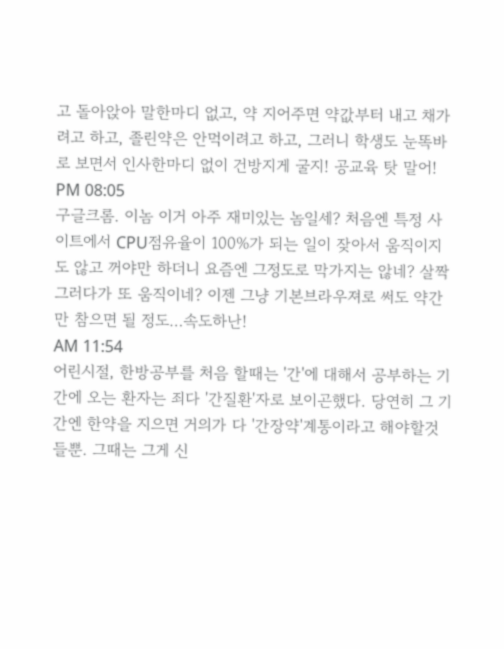고 돌아앉아 말한마디 없고, 약 지어주면 약값부터 내고 채가려고 하고, 졸린약은 안먹이려고 하고, 그러니 학생도 눈똑바로 보면서 인사한마디 없이 건방지게 굴지! 공교육 탓 말어!
PM 08:05
구글크롬. 이놈 이거 아주 재미있는 놈일세? 처음엔 특정 사이트에서 CPU점유율이 100%가 되는 일이 잦아서 움직이지도 않고 꺼야만 하더니 요즘엔 그정도로 막가지는 않네? 살짝 그러다가 또 움직이네? 이젠 그냥 기본브라우져로 써도 약간만 참으면 될 정도…속도하난!
AM 11:54
어린시절, 한방공부를 처음 할때는 '간'에 대해서 공부하는 기간에 오는 환자는 죄다 '간질환'자로 보이곤했다. 당연히 그 기간엔 한약을 지으면 거의가 다 '간장약'계통이라고 해야할것들뿐. 그때는 그게 신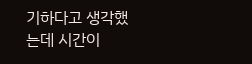기하다고 생각했는데 시간이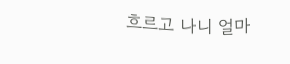흐르고 나니 얼마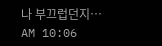나 부끄럽던지…
AM 10:06